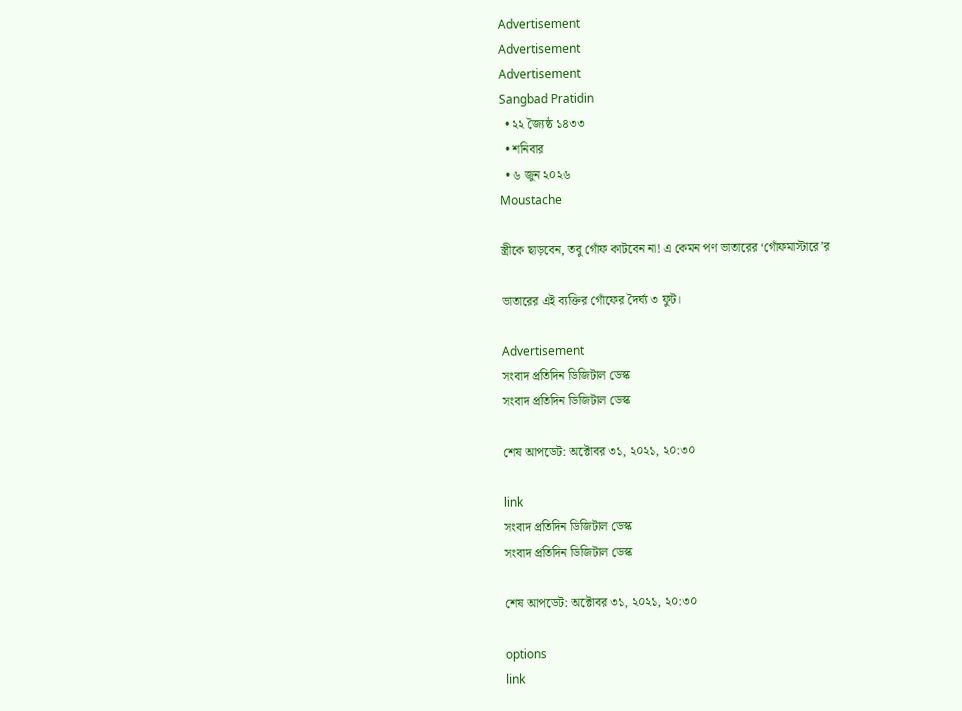Advertisement
Advertisement
Advertisement
Sangbad Pratidin
  • ২২ জ্যৈষ্ঠ ১৪৩৩
  • শনিবার
  • ৬ জুন ২০২৬
Moustache

স্ত্রীকে ছাড়বেন, তবু গোঁফ কাটবেন না! এ কেমন পণ ভাতারের ‘গোঁফমাস্টারে’র

ভাতারের এই ব্যক্তির গোঁফের দৈর্ঘ্য ৩ ফুট।

Advertisement
সংবাদ প্রতিদিন ডিজিটাল ডেস্ক
সংবাদ প্রতিদিন ডিজিটাল ডেস্ক

শেষ আপডেট: অক্টোবর ৩১, ২০২১, ২০:৩০

link
সংবাদ প্রতিদিন ডিজিটাল ডেস্ক
সংবাদ প্রতিদিন ডিজিটাল ডেস্ক

শেষ আপডেট: অক্টোবর ৩১, ২০২১, ২০:৩০

options
link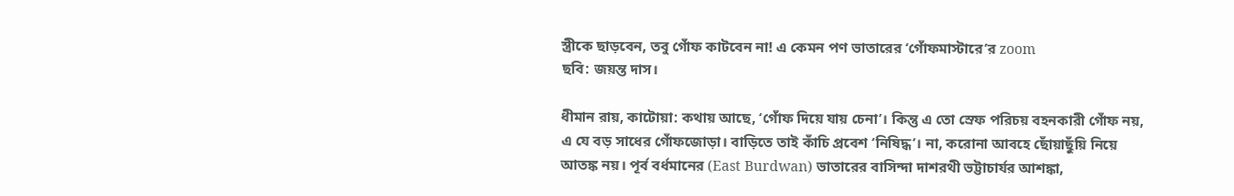স্ত্রীকে ছাড়বেন, তবু গোঁফ কাটবেন না! এ কেমন পণ ভাতারের ‘গোঁফমাস্টারে’র zoom
ছবি: জয়ন্ত দাস।

ধীমান রায়, কাটোয়া: কথায় আছে, ‘গোঁফ দিয়ে যায় চেনা’। কিন্তু এ তো স্রেফ পরিচয় বহনকারী গোঁফ নয়, এ যে বড় সাধের গোঁফজোড়া। বাড়িতে তাই কাঁচি প্রবেশ ‘নিষিদ্ধ’। না, করোনা আবহে ছোঁয়াছুঁয়ি নিয়ে আতঙ্ক নয়। পূর্ব বর্ধমানের (East Burdwan) ভাতারের বাসিন্দা দাশরথী ভট্টাচার্যর আশঙ্কা,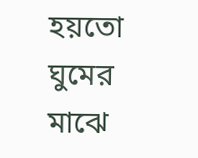হয়তো ঘুমের মাঝে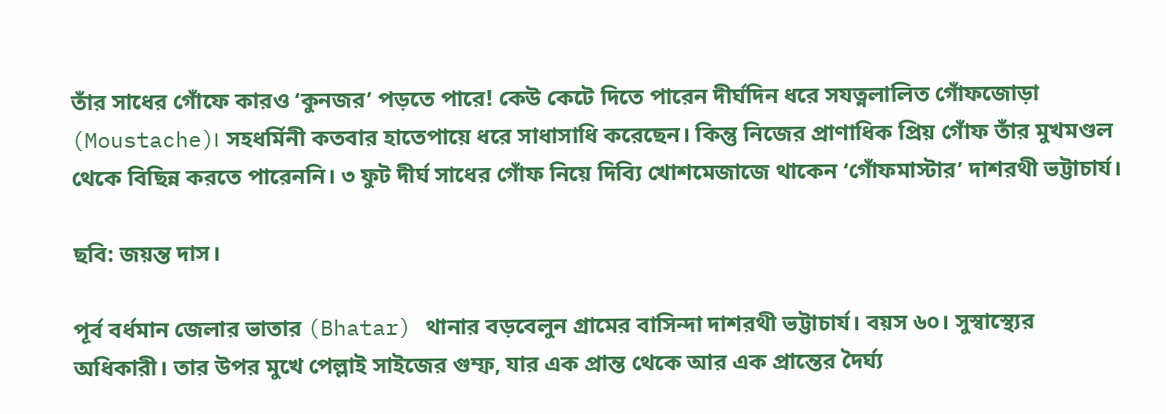তাঁর সাধের গোঁফে কারও ‘কুনজর’ পড়তে পারে! কেউ কেটে দিতে পারেন দীর্ঘদিন ধরে সযত্নলালিত গোঁফজোড়া (Moustache)। সহধর্মিনী কতবার হাতেপায়ে ধরে সাধাসাধি করেছেন। কিন্তু নিজের প্রাণাধিক প্রিয় গোঁফ তাঁর মুখমণ্ডল থেকে বিছিন্ন করতে পারেননি। ৩ ফুট দীর্ঘ সাধের গোঁফ নিয়ে দিব্যি খোশমেজাজে থাকেন ‘গোঁফমাস্টার’ দাশরথী ভট্টাচার্য।

ছবি: জয়ন্ত দাস।

পূর্ব বর্ধমান জেলার ভাতার (Bhatar) থানার বড়বেলুন গ্রামের বাসিন্দা দাশরথী ভট্টাচার্য। বয়স ৬০। সুস্বাস্থ্যের অধিকারী। তার উপর মুখে পেল্লাই সাইজের গুম্ফ, যার এক প্রান্ত থেকে আর এক প্রান্তের দৈর্ঘ্য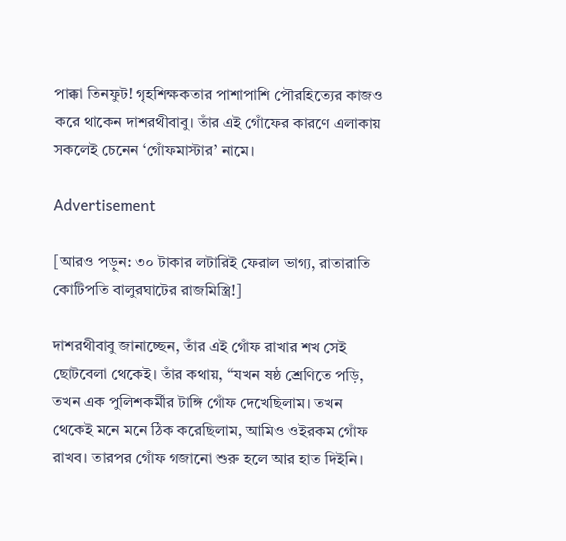পাক্কা তিনফুট! গৃহশিক্ষকতার পাশাপাশি পৌরহিত্যের কাজও করে থাকেন দাশরথীবাবু। তাঁর এই গোঁফের কারণে এলাকায় সকলেই চেনেন ‘গোঁফমাস্টার’ নামে।

Advertisement

[আরও পড়ুন: ৩০ টাকার লটারিই ফেরাল ভাগ্য, রাতারাতি কোটিপতি বালুরঘাটের রাজমিস্ত্রি!]

দাশরথীবাবু জানাচ্ছেন, তাঁর এই গোঁফ রাখার শখ সেই ছোটবেলা থেকেই। তাঁর কথায়, “যখন ষষ্ঠ শ্রেণিতে পড়ি, তখন এক পুলিশকর্মীর টাঙ্গি গোঁফ দেখেছিলাম। তখন থেকেই মনে মনে ঠিক করেছিলাম, আমিও ওইরকম গোঁফ রাখব। তারপর গোঁফ গজানো শুরু হলে আর হাত দিইনি।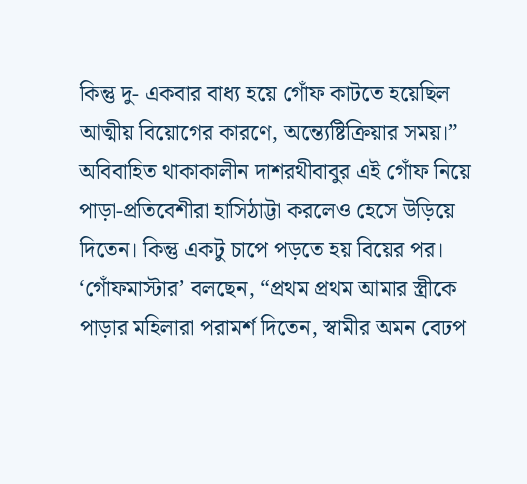কিন্তু দু- একবার বাধ্য হয়ে গোঁফ কাটতে হয়েছিল আত্মীয় বিয়োগের কারণে, অন্ত্যেষ্টিক্রিয়ার সময়।” অবিবাহিত থাকাকালীন দাশরথীবাবুর এই গোঁফ নিয়ে পাড়া-প্রতিবেশীরা হাসিঠাট্টা করলেও হেসে উড়িয়ে দিতেন। কিন্তু একটু চাপে পড়তে হয় বিয়ের পর। ‘গোঁফমাস্টার’ বলছেন, “প্রথম প্রথম আমার স্ত্রীকে পাড়ার মহিলারা পরামর্শ দিতেন, স্বামীর অমন বেঢপ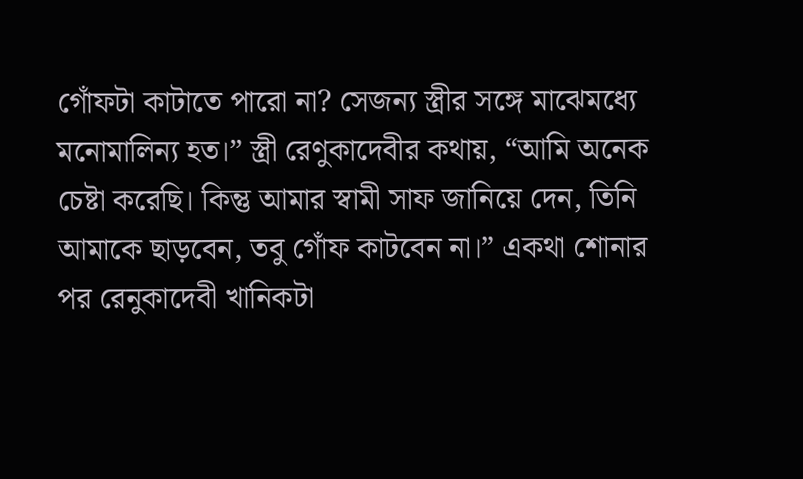গোঁফটা কাটাতে পারো না? সেজন্য স্ত্রীর সঙ্গে মাঝেমধ্যে মনোমালিন্য হত।” স্ত্রী রেণুকাদেবীর কথায়, “আমি অনেক চেষ্টা করেছি। কিন্তু আমার স্বামী সাফ জানিয়ে দেন, তিনি আমাকে ছাড়বেন, তবু গোঁফ কাটবেন না।” একথা শোনার পর রেনুকাদেবী খানিকটা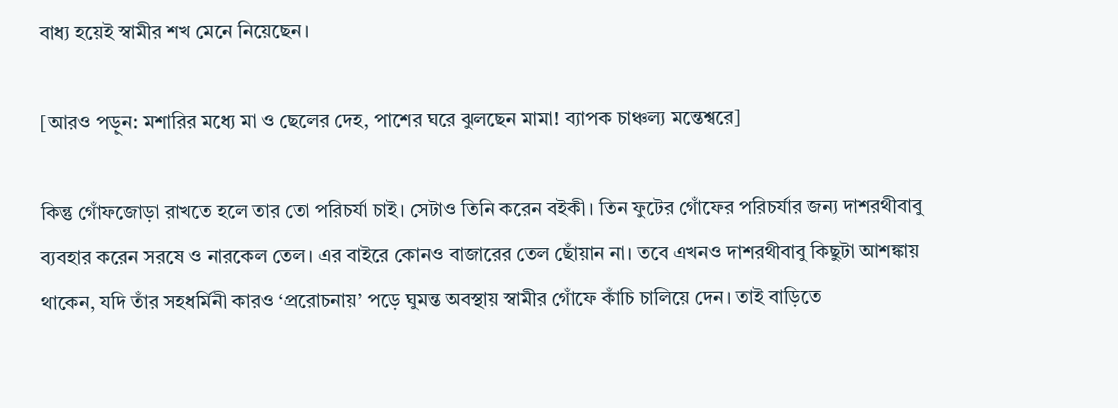বাধ্য হয়েই স্বামীর শখ মেনে নিয়েছেন।

[আরও পড়ুন: মশারির মধ্যে মা ও ছেলের দেহ, পাশের ঘরে ঝুলছেন মামা! ব্যাপক চাঞ্চল্য মন্তেশ্বরে]

কিন্তু গোঁফজোড়া রাখতে হলে তার তো পরিচর্যা চাই। সেটাও তিনি করেন বইকী। তিন ফুটের গোঁফের পরিচর্যার জন্য দাশরথীবাবু ব্যবহার করেন সরষে ও নারকেল তেল। এর বাইরে কোনও বাজারের তেল ছোঁয়ান না। তবে এখনও দাশরথীবাবু কিছুটা আশঙ্কায় থাকেন, যদি তাঁর সহধর্মিনী কারও ‘প্ররোচনায়’ পড়ে ঘুমন্ত অবস্থায় স্বামীর গোঁফে কাঁচি চালিয়ে দেন। তাই বাড়িতে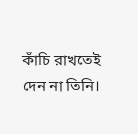কাঁচি রাখতেই দেন না তিনি।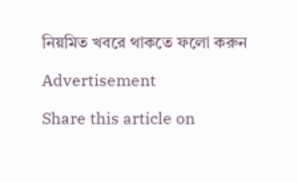নিয়মিত খবরে থাকতে ফলো করুন

Advertisement

Share this article on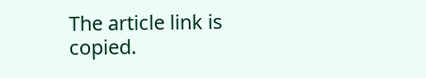The article link is copied.